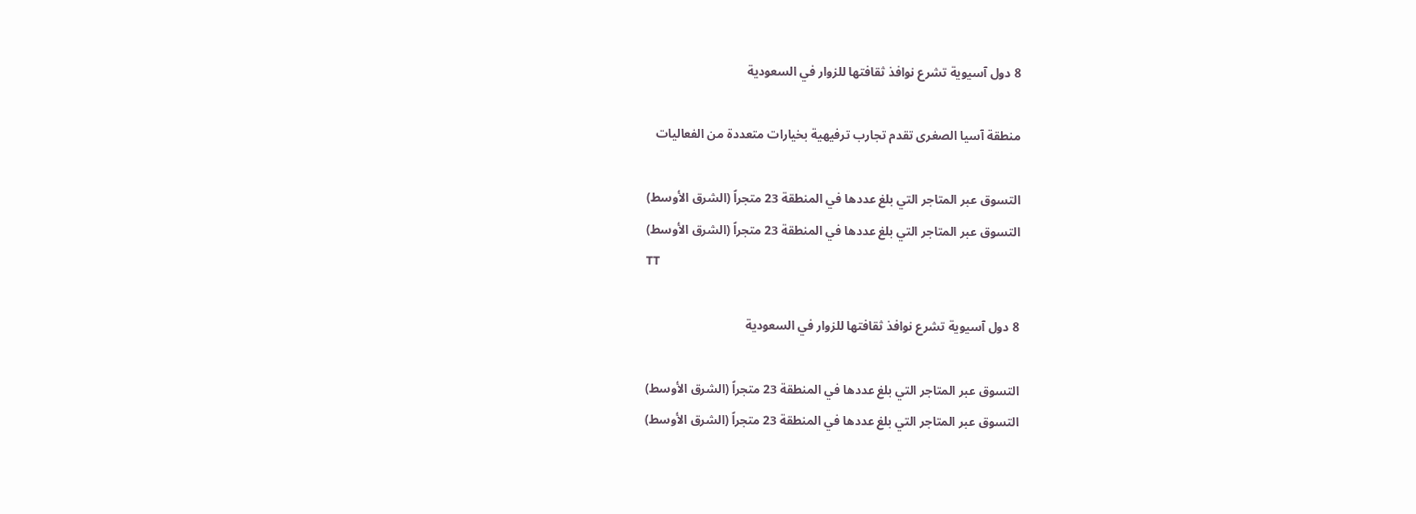8 دول آسيوية تشرع نوافذ ثقافتها للزوار في السعودية

منطقة آسيا الصغرى تقدم تجارب ترفيهية بخيارات متعددة من الفعاليات

التسوق عبر المتاجر التي بلغ عددها في المنطقة 23 متجراً (الشرق الأوسط)
التسوق عبر المتاجر التي بلغ عددها في المنطقة 23 متجراً (الشرق الأوسط)
TT

8 دول آسيوية تشرع نوافذ ثقافتها للزوار في السعودية

التسوق عبر المتاجر التي بلغ عددها في المنطقة 23 متجراً (الشرق الأوسط)
التسوق عبر المتاجر التي بلغ عددها في المنطقة 23 متجراً (الشرق الأوسط)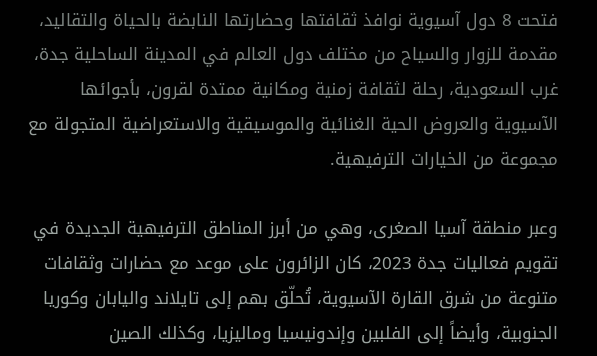فتحت 8 دول آسيوية نوافذ ثقافتها وحضارتها النابضة بالحياة والتقاليد، مقدمة للزوار والسياح من مختلف دول العالم في المدينة الساحلية جدة، غرب السعودية، رحلة لثقافة زمنية ومكانية ممتدة لقرون، بأجوائها الآسيوية والعروض الحية الغنائية والموسيقية والاستعراضية المتجولة مع مجموعة من الخيارات الترفيهية.

وعبر منطقة آسيا الصغرى، وهي من أبرز المناطق الترفيهية الجديدة في تقويم فعاليات جدة 2023، كان الزائرون على موعد مع حضارات وثقافات متنوعة من شرق القارة الآسيوية، تُحلّق بهم إلى تايلاند واليابان وكوريا الجنوبية، وأيضاً إلى الفلبين وإندونيسيا وماليزيا، وكذلك الصين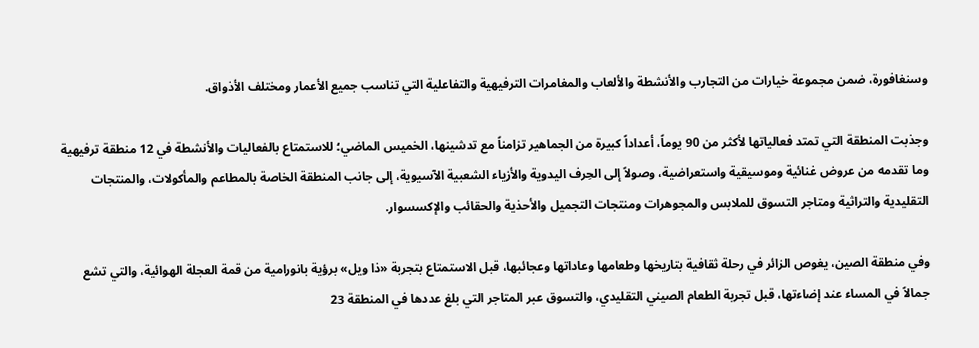وسنغافورة، ضمن مجموعة خيارات من التجارب والأنشطة والألعاب والمغامرات الترفيهية والتفاعلية التي تناسب جميع الأعمار ومختلف الأذواق.

وجذبت المنطقة التي تمتد فعالياتها لأكثر من 90 يوماً، أعداداً كبيرة من الجماهير تزامناً مع تدشينها، الخميس الماضي؛ للاستمتاع بالفعاليات والأنشطة في 12 منطقة ترفيهية وما تقدمه من عروض غنائية وموسيقية واستعراضية، وصولاً إلى الحِرف اليدوية والأزياء الشعبية الآسيوية، إلى جانب المنطقة الخاصة بالمطاعم والمأكولات، والمنتجات التقليدية والتراثية ومتاجر التسوق للملابس والمجوهرات ومنتجات التجميل والأحذية والحقائب والإكسسوار.

وفي منطقة الصين، يغوص الزائر في رحلة ثقافية بتاريخها وطعامها وعاداتها وعجائبها، قبل الاستمتاع بتجربة «ذا ويل» برؤية بانورامية من قمة العجلة الهوائية، والتي تشع جمالاً في المساء عند إضاءتها، قبل تجربة الطعام الصيني التقليدي، والتسوق عبر المتاجر التي بلغ عددها في المنطقة 23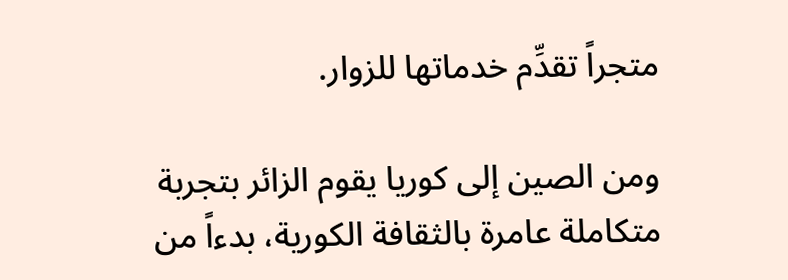متجراً تقدِّم خدماتها للزوار.

ومن الصين إلى كوريا يقوم الزائر بتجربة متكاملة عامرة بالثقافة الكورية، بدءاً من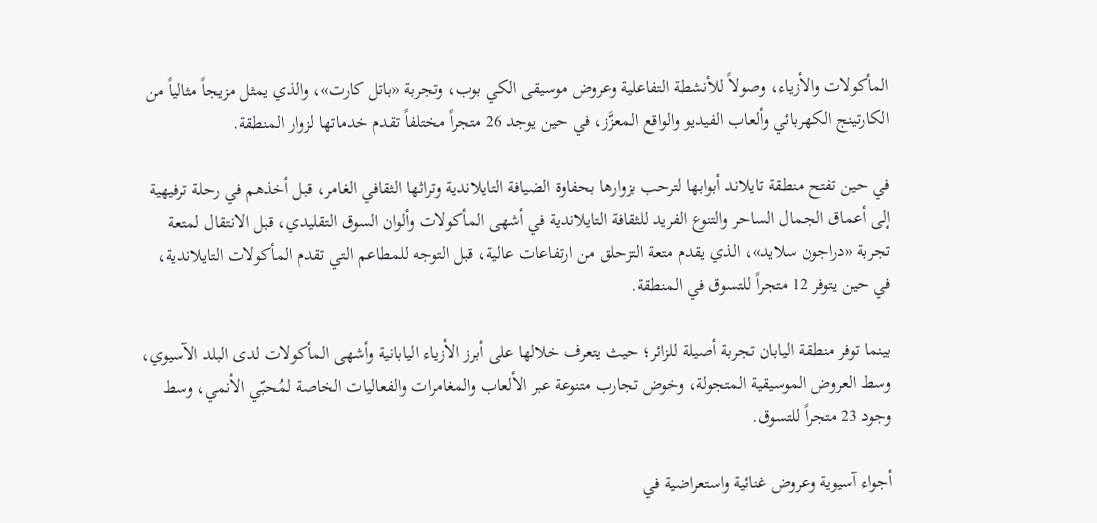المأكولات والأزياء، وصولاً للأنشطة التفاعلية وعروض موسيقى الكي بوب، وتجربة «باتل كارت»، والذي يمثل مزيجاً مثالياً من الكارتينج الكهربائي وألعاب الفيديو والواقع المعزَّز، في حين يوجد 26 متجراً مختلفاً تقدم خدماتها لزوار المنطقة.

في حين تفتح منطقة تايلاند أبوابها لترحب بزوارها بحفاوة الضيافة التايلاندية وتراثها الثقافي الغامر، قبل أخذهم في رحلة ترفيهية إلى أعماق الجمال الساحر والتنوع الفريد للثقافة التايلاندية في أشهى المأكولات وألوان السوق التقليدي، قبل الانتقال لمتعة تجربة «دراجون سلايد»، الذي يقدم متعة التزحلق من ارتفاعات عالية، قبل التوجه للمطاعم التي تقدم المأكولات التايلاندية، في حين يتوفر 12 متجراً للتسوق في المنطقة.

بينما توفر منطقة اليابان تجربة أصيلة للزائر؛ حيث يتعرف خلالها على أبرز الأزياء اليابانية وأشهى المأكولات لدى البلد الآسيوي، وسط العروض الموسيقية المتجولة، وخوض تجارب متنوعة عبر الألعاب والمغامرات والفعاليات الخاصة لمُحبّي الأنمي، وسط وجود 23 متجراً للتسوق.

أجواء آسيوية وعروض غنائية واستعراضية في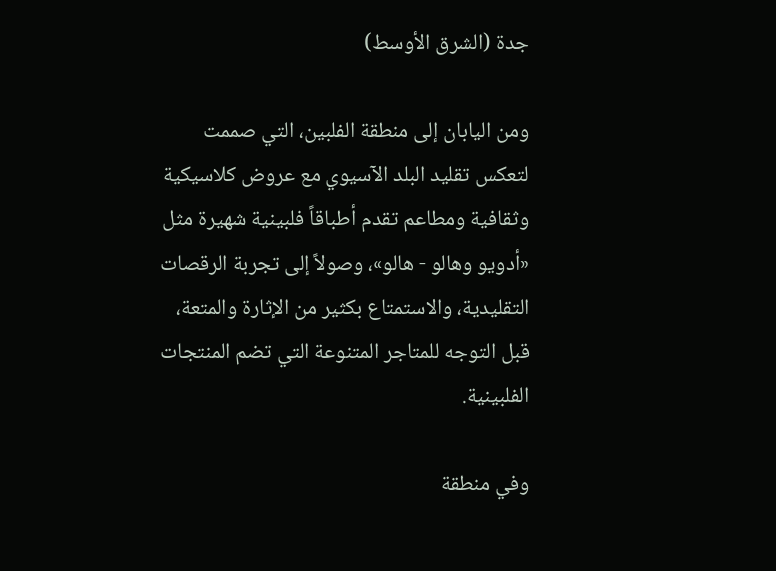جدة (الشرق الأوسط)

ومن اليابان إلى منطقة الفلبين، التي صممت لتعكس تقليد البلد الآسيوي مع عروض كلاسيكية وثقافية ومطاعم تقدم أطباقاً فلبينية شهيرة مثل «أدويو وهالو - هالو»، وصولاً إلى تجربة الرقصات التقليدية، والاستمتاع بكثير من الإثارة والمتعة، قبل التوجه للمتاجر المتنوعة التي تضم المنتجات الفلبينية.

وفي منطقة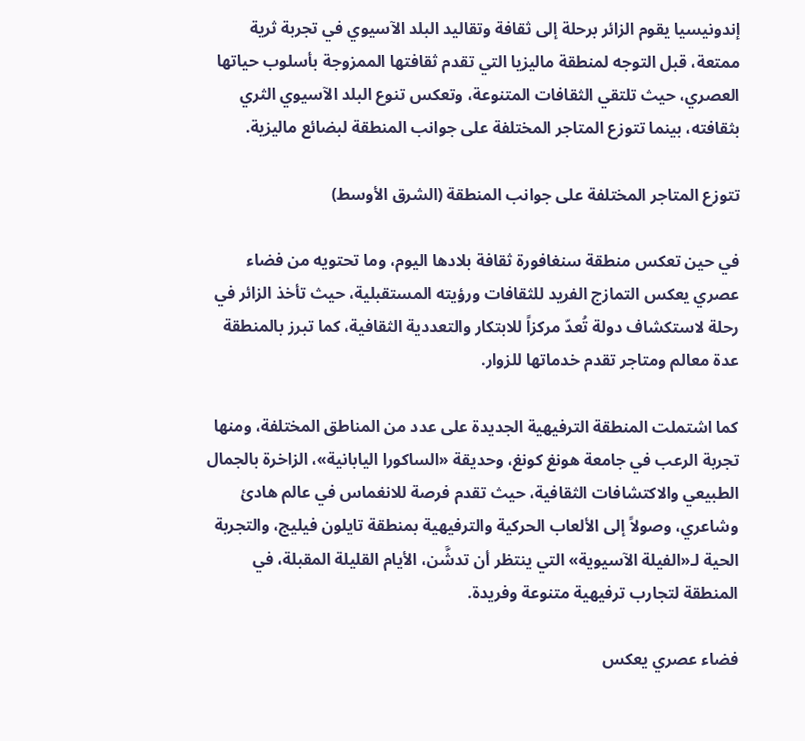إندونيسيا يقوم الزائر برحلة إلى ثقافة وتقاليد البلد الآسيوي في تجربة ثرية ممتعة، قبل التوجه لمنطقة ماليزيا التي تقدم ثقافتها الممزوجة بأسلوب حياتها العصري، حيث تلتقي الثقافات المتنوعة، وتعكس تنوع البلد الآسيوي الثري بثقافته، بينما تتوزع المتاجر المختلفة على جوانب المنطقة لبضائع ماليزية.

تتوزع المتاجر المختلفة على جوانب المنطقة (الشرق الأوسط)

في حين تعكس منطقة سنغافورة ثقافة بلادها اليوم، وما تحتويه من فضاء عصري يعكس التمازج الفريد للثقافات ورؤيته المستقبلية، حيث تأخذ الزائر في رحلة لاستكشاف دولة تُعدّ مركزاً للابتكار والتعددية الثقافية، كما تبرز بالمنطقة عدة معالم ومتاجر تقدم خدماتها للزوار.

كما اشتملت المنطقة الترفيهية الجديدة على عدد من المناطق المختلفة، ومنها تجربة الرعب في جامعة هونغ كونغ، وحديقة «الساكورا اليابانية»، الزاخرة بالجمال الطبيعي والاكتشافات الثقافية، حيث تقدم فرصة للانغماس في عالم هادئ وشاعري، وصولاً إلى الألعاب الحركية والترفيهية بمنطقة تايلون فيليج، والتجربة الحية لـ«الفيلة الآسيوية» التي ينتظر أن تدشَّن، الأيام القليلة المقبلة، في المنطقة لتجارب ترفيهية متنوعة وفريدة.

فضاء عصري يعكس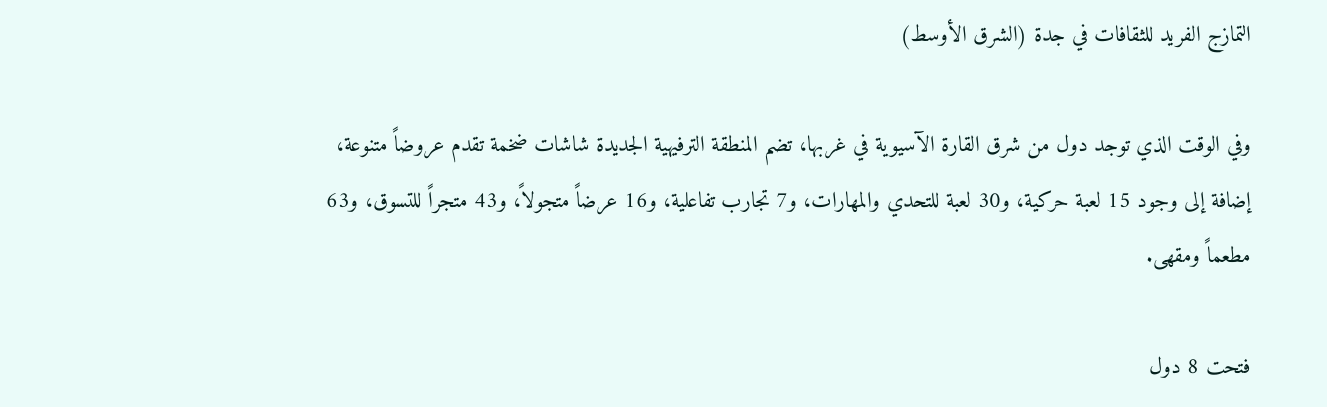التمازج الفريد للثقافات في جدة (الشرق الأوسط)

وفي الوقت الذي توجد دول من شرق القارة الآسيوية في غربها، تضم المنطقة الترفيهية الجديدة شاشات ضخمة تقدم عروضاً متنوعة، إضافة إلى وجود 15 لعبة حركية، و30 لعبة للتحدي والمهارات، و7 تجارب تفاعلية، و16 عرضاً متجولاً، و43 متجراً للتسوق، و63 مطعماً ومقهى.

فتحت 8 دول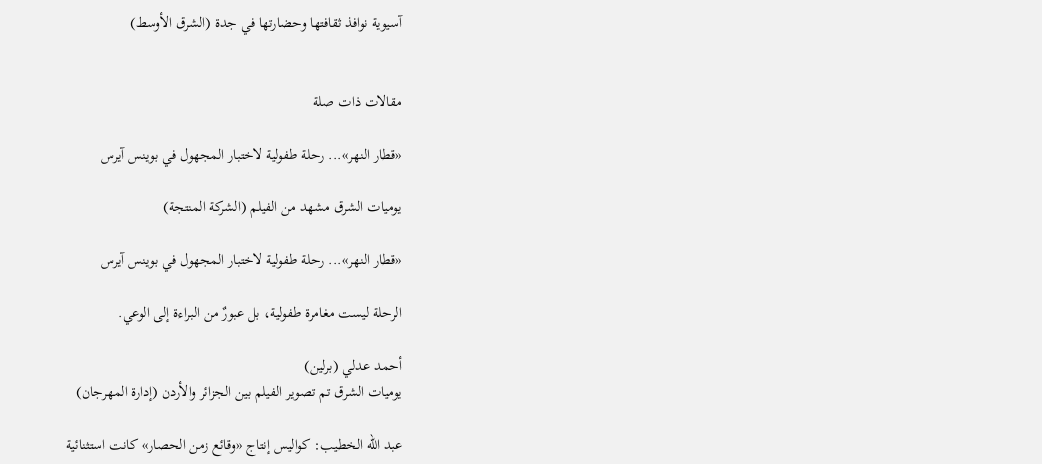آسيوية نوافذ ثقافتها وحضارتها في جدة (الشرق الأوسط)


مقالات ذات صلة

«قطار النهر»... رحلة طفولية لاختبار المجهول في بوينس آيرس

يوميات الشرق مشهد من الفيلم (الشركة المنتجة)

«قطار النهر»... رحلة طفولية لاختبار المجهول في بوينس آيرس

الرحلة ليست مغامرة طفولية، بل عبورٌ من البراءة إلى الوعي.

أحمد عدلي (برلين)
يوميات الشرق تم تصوير الفيلم بين الجزائر والأردن (إدارة المهرجان)

عبد الله الخطيب: كواليس إنتاج «وقائع زمن الحصار» كانت استثنائية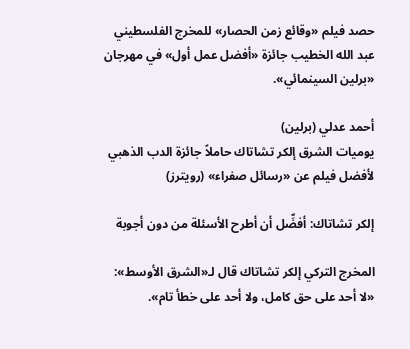حصد فيلم «وقائع زمن الحصار» للمخرج الفلسطيني عبد الله الخطيب جائزة «أفضل عمل أول» في مهرجان «برلين السينمائي».

أحمد عدلي (برلين)
يوميات الشرق إلكر تشاتاك حاملاً جائزة الدب الذهبي لأفضل فيلم عن «رسائل صفراء» (رويترز)

إلكر تشاتاك: أفضِّل أن أطرح الأسئلة من دون أجوبة

المخرج التركي إلكر تشاتاك قال لـ«الشرق الأوسط»: «لا أحد على حق كامل، ولا أحد على خطأ تام».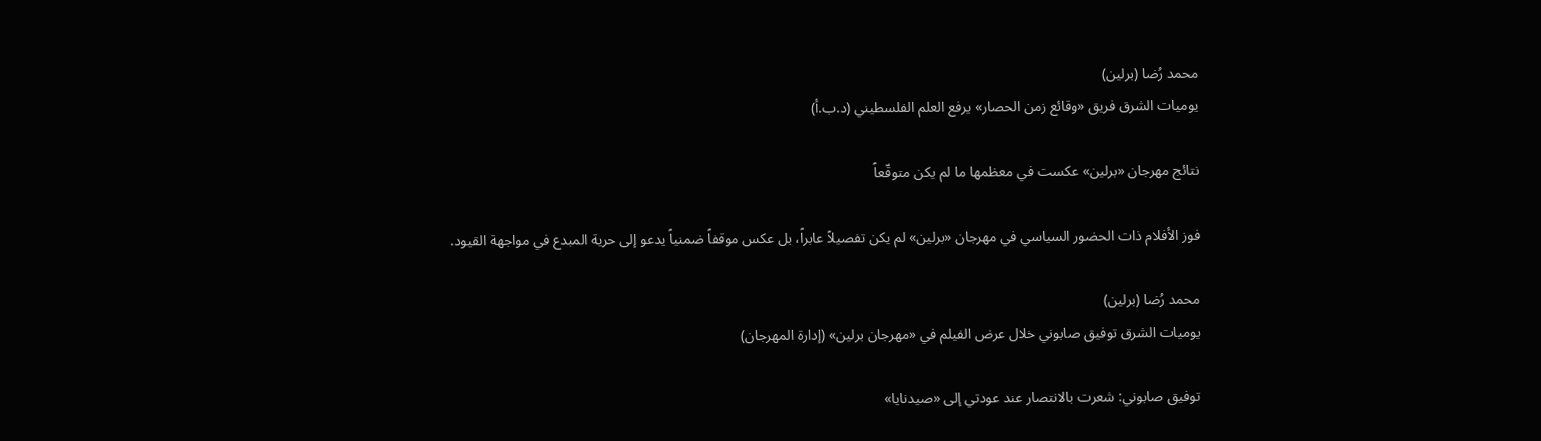محمد رُضا (برلين)
يوميات الشرق فريق «وقائع زمن الحصار» يرفع العلم الفلسطيني (د.ب.أ)

نتائج مهرجان «برلين» عكست في معظمها ما لم يكن متوقّعاً

فوز الأفلام ذات الحضور السياسي في مهرجان «برلين» لم يكن تفصيلاً عابراً، بل عكس موقفاً ضمنياً يدعو إلى حرية المبدع في مواجهة القيود.

محمد رُضا (برلين)
يوميات الشرق توفيق صابوني خلال عرض الفيلم في «مهرجان برلين» (إدارة المهرجان)

توفيق صابوني: شعرت بالانتصار عند عودتي إلى «صيدنايا»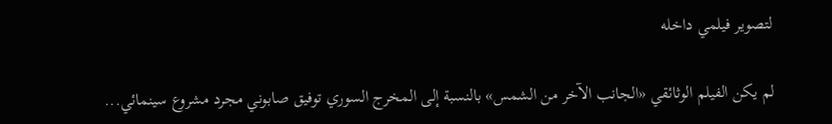لتصوير فيلمي داخله

لم يكن الفيلم الوثائقي «الجانب الآخر من الشمس» بالنسبة إلى المخرج السوري توفيق صابوني مجرد مشروع سينمائي...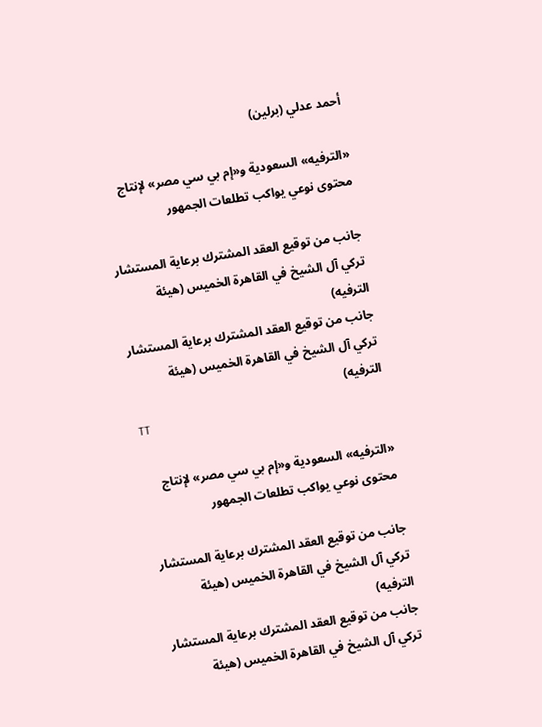أحمد عدلي (برلين)

«الترفيه» السعودية و«إم بي سي مصر» لإنتاج محتوى نوعي يواكب تطلعات الجمهور

جانب من توقيع العقد المشترك برعاية المستشار تركي آل الشيخ في القاهرة الخميس (هيئة الترفيه)
جانب من توقيع العقد المشترك برعاية المستشار تركي آل الشيخ في القاهرة الخميس (هيئة الترفيه)
TT

«الترفيه» السعودية و«إم بي سي مصر» لإنتاج محتوى نوعي يواكب تطلعات الجمهور

جانب من توقيع العقد المشترك برعاية المستشار تركي آل الشيخ في القاهرة الخميس (هيئة الترفيه)
جانب من توقيع العقد المشترك برعاية المستشار تركي آل الشيخ في القاهرة الخميس (هيئة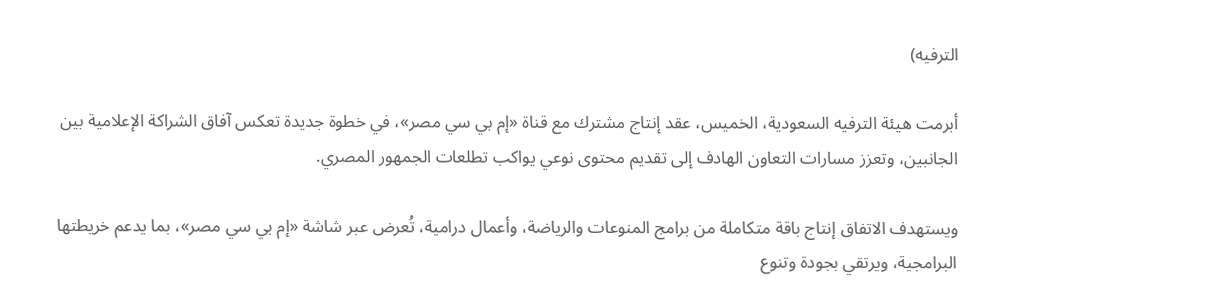الترفيه)

أبرمت هيئة الترفيه السعودية، الخميس، عقد إنتاج مشترك مع قناة «إم بي سي مصر»، في خطوة جديدة تعكس آفاق الشراكة الإعلامية بين الجانبين، وتعزز مسارات التعاون الهادف إلى تقديم محتوى نوعي يواكب تطلعات الجمهور المصري.

ويستهدف الاتفاق إنتاج باقة متكاملة من برامج المنوعات والرياضة، وأعمال درامية، تُعرض عبر شاشة «إم بي سي مصر»، بما يدعم خريطتها البرامجية، ويرتقي بجودة وتنوع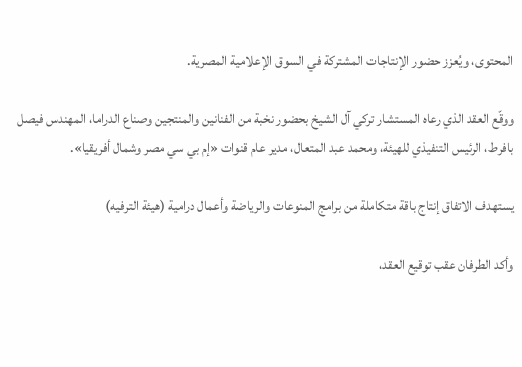المحتوى، ويُعزز حضور الإنتاجات المشتركة في السوق الإعلامية المصرية.

ووقّع العقد الذي رعاه المستشار تركي آل الشيخ بحضور نخبة من الفنانين والمنتجين وصناع الدراما، المهندس فيصل بافرط، الرئيس التنفيذي للهيئة، ومحمد عبد المتعال، مدير عام قنوات «إم بي سي مصر وشمال أفريقيا».

يستهدف الاتفاق إنتاج باقة متكاملة من برامج المنوعات والرياضة وأعمال درامية (هيئة الترفيه)

وأكد الطرفان عقب توقيع العقد،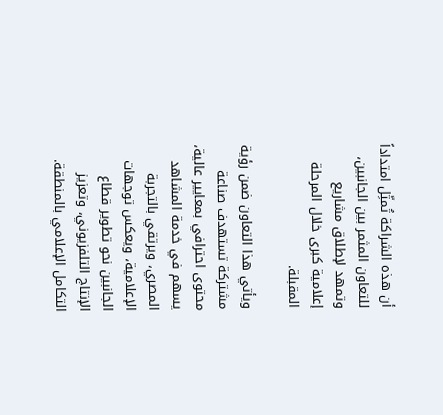أن هذه الشراكة تُمثِّل امتداداً للتعاون المثمر بين الجانبين، وتمهد لإطلاق مشاريع إعلامية كبرى خلال المرحلة المقبلة.

ويأتي هذا التعاون ضمن رؤية مشتركة تستهدف صناعة محتوى احترافي بمعايير عالية، يسهم في خدمة المشاهد المصري، ويرتقي بالتجربة الإعلامية، ويعكس توجهات الجانبين نحو تطوير قطاع الإنتاج التلفزيوني، وتعزيز التكامل الإعلامي بالمنطقة.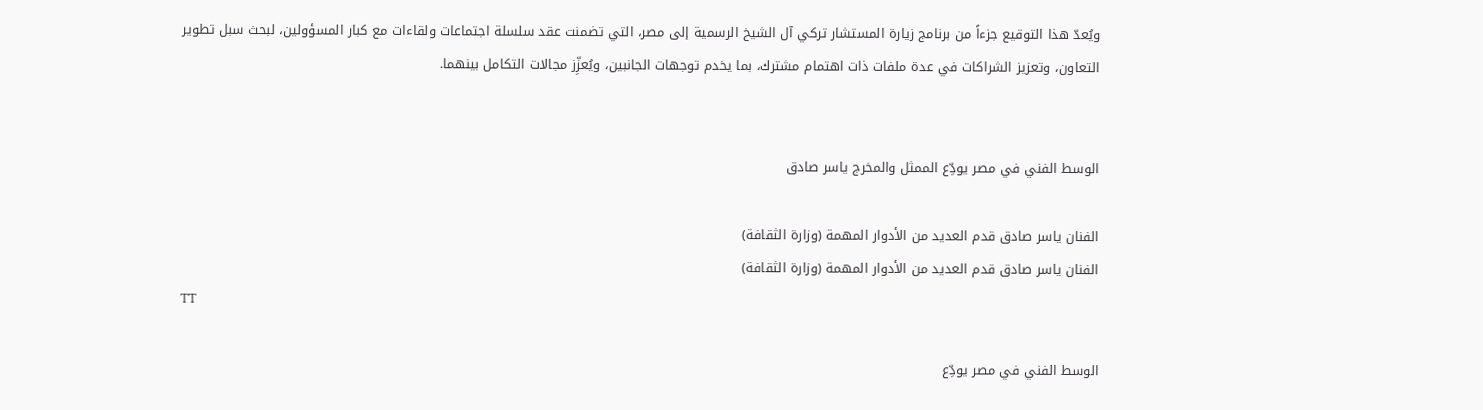ويُعدّ هذا التوقيع جزءاً من برنامج زيارة المستشار تركي آل الشيخ الرسمية إلى مصر، التي تضمنت عقد سلسلة اجتماعات ولقاءات مع كبار المسؤولين، لبحث سبل تطوير التعاون، وتعزيز الشراكات في عدة ملفات ذات اهتمام مشترك، بما يخدم توجهات الجانبين، ويُعزِّز مجالات التكامل بينهما.


الوسط الفني في مصر يودِّع الممثل والمخرج ياسر صادق

الفنان ياسر صادق قدم العديد من الأدوار المهمة (وزارة الثقافة)
الفنان ياسر صادق قدم العديد من الأدوار المهمة (وزارة الثقافة)
TT

الوسط الفني في مصر يودِّع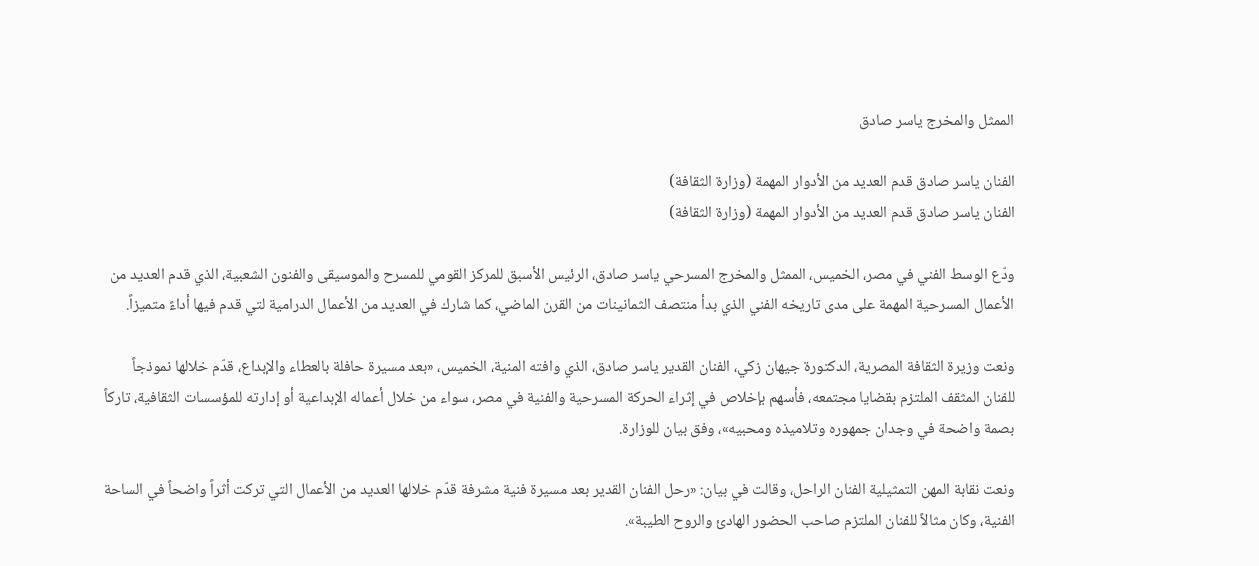الممثل والمخرج ياسر صادق

الفنان ياسر صادق قدم العديد من الأدوار المهمة (وزارة الثقافة)
الفنان ياسر صادق قدم العديد من الأدوار المهمة (وزارة الثقافة)

ودّع الوسط الفني في مصر، الخميس، الممثل والمخرج المسرحي ياسر صادق، الرئيس الأسبق للمركز القومي للمسرح والموسيقى والفنون الشعبية، الذي قدم العديد من الأعمال المسرحية المهمة على مدى تاريخه الفني الذي بدأ منتصف الثمانينات من القرن الماضي، كما شارك في العديد من الأعمال الدرامية لتي قدم فيها أداءً متميزاً.

ونعت وزيرة الثقافة المصرية، الدكتورة جيهان زكي، الفنان القدير ياسر صادق، الذي وافته المنية، الخميس، «بعد مسيرة حافلة بالعطاء والإبداع، قدّم خلالها نموذجاً للفنان المثقف الملتزم بقضايا مجتمعه، فأسهم بإخلاص في إثراء الحركة المسرحية والفنية في مصر، سواء من خلال أعماله الإبداعية أو إدارته للمؤسسات الثقافية، تاركاً بصمة واضحة في وجدان جمهوره وتلاميذه ومحبيه»، وفق بيان للوزارة.

ونعت نقابة المهن التمثيلية الفنان الراحل، وقالت في بيان: «رحل الفنان القدير بعد مسيرة فنية مشرفة قدّم خلالها العديد من الأعمال التي تركت أثراً واضحاً في الساحة الفنية، وكان مثالاً للفنان الملتزم صاحب الحضور الهادئ والروح الطيبة».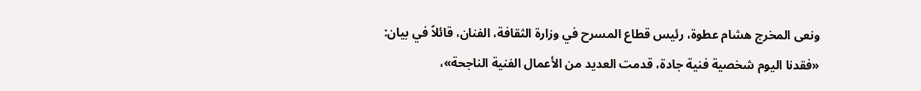ونعى المخرج هشام عطوة، رئيس قطاع المسرح في وزارة الثقافة، الفنان، قائلاً في بيان: «فقدنا اليوم شخصية فنية جادة، قدمت العديد من الأعمال الفنية الناجحة»،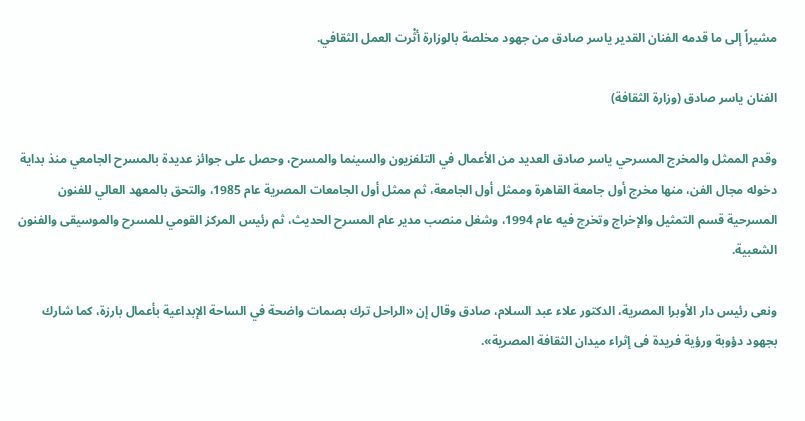مشيراً إلى ما قدمه الفنان القدير ياسر صادق من جهود مخلصة بالوزارة أثْرت العمل الثقافي.

الفنان ياسر صادق (وزارة الثقافة)

وقدم الممثل والمخرج المسرحي ياسر صادق العديد من الأعمال في التلفزيون والسينما والمسرح، وحصل على جوائز عديدة بالمسرح الجامعي منذ بداية دخوله مجال الفن، منها مخرج أول جامعة القاهرة وممثل أول الجامعة، ثم ممثل أول الجامعات المصرية عام 1985، والتحق بالمعهد العالي للفنون المسرحية قسم التمثيل والإخراج وتخرج فيه عام 1994، وشغل منصب مدير عام المسرح الحديث، ثم رئيس المركز القومي للمسرح والموسيقى والفنون الشعبية.

ونعى رئيس دار الأوبرا المصرية، الدكتور علاء عبد السلام، صادق وقال إن «الراحل ترك بصمات واضحة في الساحة الإبداعية بأعمال بارزة، كما شارك بجهود دؤوبة ورؤية فريدة فى إثراء ميدان الثقافة المصرية».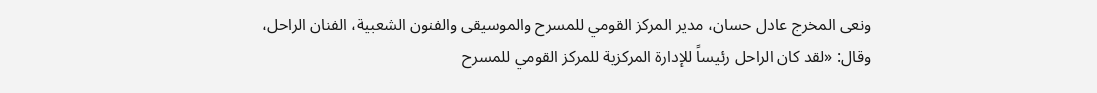ونعى المخرج عادل حسان، مدير المركز القومي للمسرح والموسيقى والفنون الشعبية، الفنان الراحل، وقال: «لقد كان الراحل رئيساً للإدارة المركزية للمركز القومي للمسرح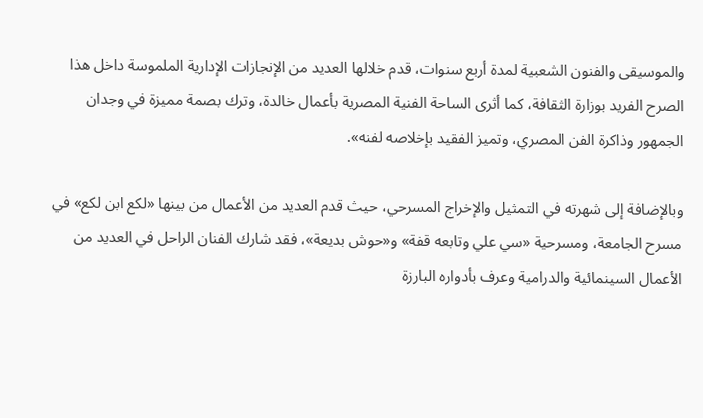والموسيقى والفنون الشعبية لمدة أربع سنوات، قدم خلالها العديد من الإنجازات الإدارية الملموسة داخل هذا الصرح الفريد بوزارة الثقافة، كما أثرى الساحة الفنية المصرية بأعمال خالدة، وترك بصمة مميزة في وجدان الجمهور وذاكرة الفن المصري، وتميز الفقيد بإخلاصه لفنه».

وبالإضافة إلى شهرته في التمثيل والإخراج المسرحي، حيث قدم العديد من الأعمال من بينها «لكع ابن لكع» في مسرح الجامعة، ومسرحية «سي علي وتابعه قفة» و«حوش بديعة»، فقد شارك الفنان الراحل في العديد من الأعمال السينمائية والدرامية وعرف بأدواره البارزة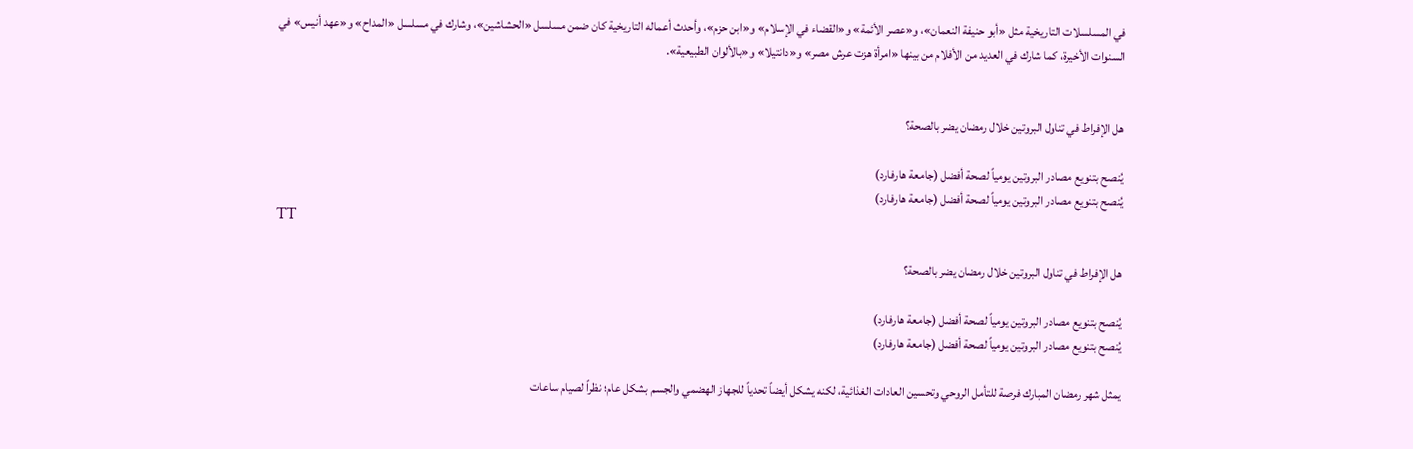في المسلسلات التاريخية مثل «أبو حنيفة النعمان»، و«عصر الأئمة» و«القضاء في الإسلام» و«ابن حزم»، وأحدث أعماله التاريخية كان ضمن مسلسل «الحشاشين»، وشارك في مسلسل «المداح» و«عهد أنيس» في السنوات الأخيرة، كما شارك في العديد من الأفلام من بينها «امرأة هزت عرش مصر» و«دانتيلا» و«بالألوان الطبيعية».


هل الإفراط في تناول البروتين خلال رمضان يضر بالصحة؟

يُنصح بتنويع مصادر البروتين يومياً لصحة أفضل (جامعة هارفارد)
يُنصح بتنويع مصادر البروتين يومياً لصحة أفضل (جامعة هارفارد)
TT

هل الإفراط في تناول البروتين خلال رمضان يضر بالصحة؟

يُنصح بتنويع مصادر البروتين يومياً لصحة أفضل (جامعة هارفارد)
يُنصح بتنويع مصادر البروتين يومياً لصحة أفضل (جامعة هارفارد)

يمثل شهر رمضان المبارك فرصة للتأمل الروحي وتحسين العادات الغذائية، لكنه يشكل أيضاً تحدياً للجهاز الهضمي والجسم بشكل عام؛ نظراً لصيام ساعات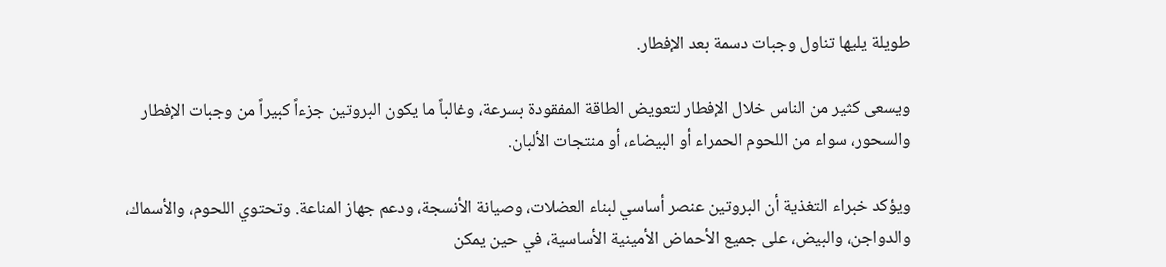طويلة يليها تناول وجبات دسمة بعد الإفطار.

ويسعى كثير من الناس خلال الإفطار لتعويض الطاقة المفقودة بسرعة، وغالباً ما يكون البروتين جزءاً كبيراً من وجبات الإفطار والسحور، سواء من اللحوم الحمراء أو البيضاء، أو منتجات الألبان.

ويؤكد خبراء التغذية أن البروتين عنصر أساسي لبناء العضلات، وصيانة الأنسجة، ودعم جهاز المناعة. وتحتوي اللحوم، والأسماك، والدواجن، والبيض، على جميع الأحماض الأمينية الأساسية، في حين يمكن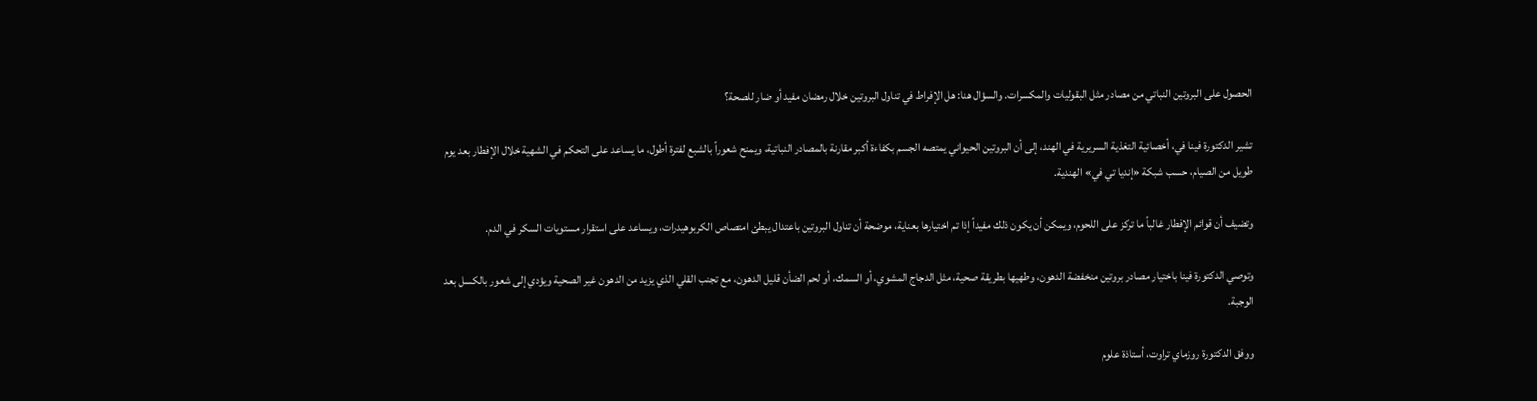الحصول على البروتين النباتي من مصادر مثل البقوليات والمكسرات. والسؤال هنا: هل الإفراط في تناول البروتين خلال رمضان مفيد أو ضار للصحة؟

تشير الدكتورة فينا في، أخصائية التغذية السريرية في الهند، إلى أن البروتين الحيواني يمتصه الجسم بكفاءة أكبر مقارنة بالمصادر النباتية، ويمنح شعوراً بالشبع لفترة أطول، ما يساعد على التحكم في الشهية خلال الإفطار بعد يوم طويل من الصيام، حسب شبكة «إنديا تي في» الهندية.

وتضيف أن قوائم الإفطار غالباً ما تركز على اللحوم، ويمكن أن يكون ذلك مفيداً إذا تم اختيارها بعناية، موضحة أن تناول البروتين باعتدال يبطئ امتصاص الكربوهيدرات، ويساعد على استقرار مستويات السكر في الدم.

وتوصي الدكتورة فينا باختيار مصادر بروتين منخفضة الدهون، وطهيها بطريقة صحية، مثل الدجاج المشوي، أو السمك، أو لحم الضأن قليل الدهون، مع تجنب القلي الذي يزيد من الدهون غير الصحية ويؤدي إلى شعور بالكسل بعد الوجبة.

ووفق الدكتورة روزماي تراوت، أستاذة علوم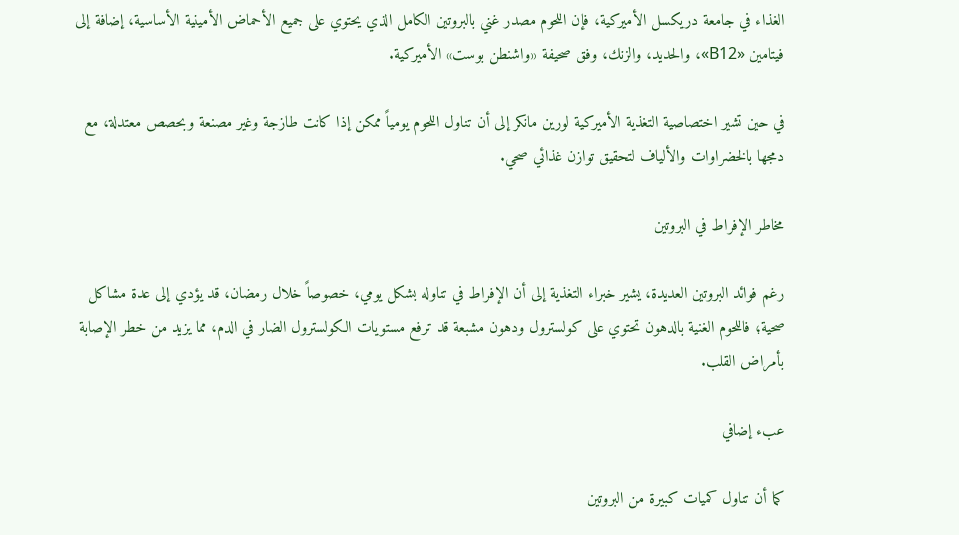الغذاء في جامعة دريكسل الأميركية، فإن اللحوم مصدر غني بالبروتين الكامل الذي يحتوي على جميع الأحماض الأمينية الأساسية، إضافة إلى فيتامين «B12»، والحديد، والزنك، وفق صحيفة «واشنطن بوست» الأميركية.

في حين تشير اختصاصية التغذية الأميركية لورين مانكر إلى أن تناول اللحوم يومياً ممكن إذا كانت طازجة وغير مصنعة وبحصص معتدلة، مع دمجها بالخضراوات والألياف لتحقيق توازن غذائي صحي.

مخاطر الإفراط في البروتين

رغم فوائد البروتين العديدة، يشير خبراء التغذية إلى أن الإفراط في تناوله بشكل يومي، خصوصاً خلال رمضان، قد يؤدي إلى عدة مشاكل صحية؛ فاللحوم الغنية بالدهون تحتوي على كولسترول ودهون مشبعة قد ترفع مستويات الكولسترول الضار في الدم، مما يزيد من خطر الإصابة بأمراض القلب.

عبء إضافي

كما أن تناول كميات كبيرة من البروتين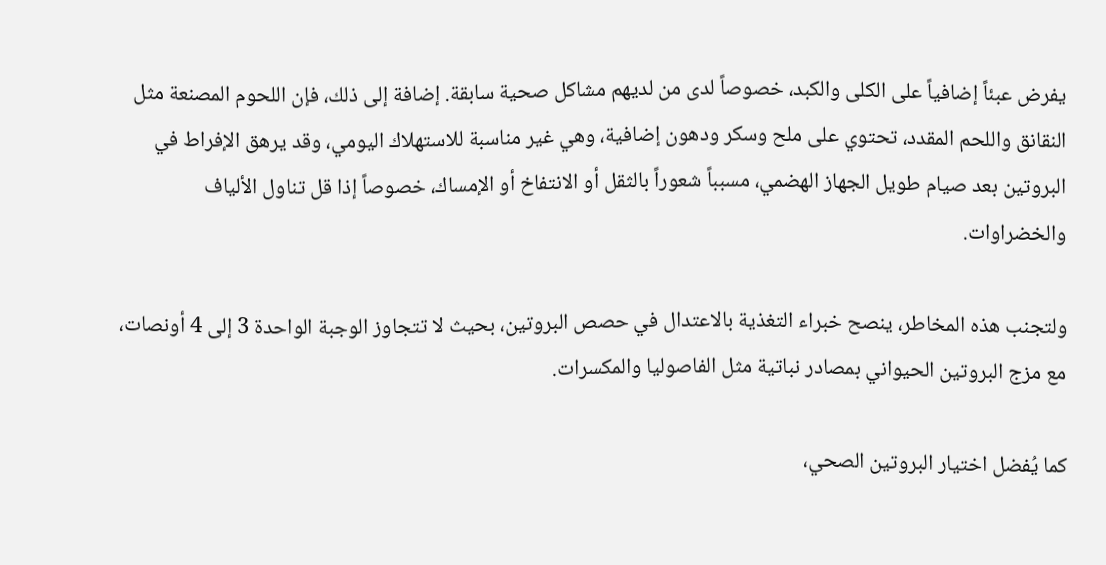يفرض عبئاً إضافياً على الكلى والكبد، خصوصاً لدى من لديهم مشاكل صحية سابقة. إضافة إلى ذلك، فإن اللحوم المصنعة مثل النقانق واللحم المقدد، تحتوي على ملح وسكر ودهون إضافية، وهي غير مناسبة للاستهلاك اليومي، وقد يرهق الإفراط في البروتين بعد صيام طويل الجهاز الهضمي، مسبباً شعوراً بالثقل أو الانتفاخ أو الإمساك، خصوصاً إذا قل تناول الألياف والخضراوات.

ولتجنب هذه المخاطر، ينصح خبراء التغذية بالاعتدال في حصص البروتين، بحيث لا تتجاوز الوجبة الواحدة 3 إلى 4 أونصات، مع مزج البروتين الحيواني بمصادر نباتية مثل الفاصوليا والمكسرات.

كما يُفضل اختيار البروتين الصحي،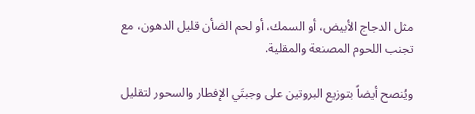مثل الدجاج الأبيض، أو السمك، أو لحم الضأن قليل الدهون، مع تجنب اللحوم المصنعة والمقلية.

ويُنصح أيضاً بتوزيع البروتين على وجبتَي الإفطار والسحور لتقليل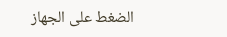الضغط على الجهاز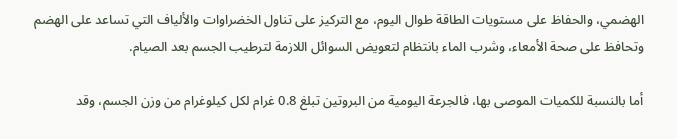الهضمي، والحفاظ على مستويات الطاقة طوال اليوم، مع التركيز على تناول الخضراوات والألياف التي تساعد على الهضم وتحافظ على صحة الأمعاء، وشرب الماء بانتظام لتعويض السوائل اللازمة لترطيب الجسم بعد الصيام.

أما بالنسبة للكميات الموصى بها، فالجرعة اليومية من البروتين تبلغ 0.8 غرام لكل كيلوغرام من وزن الجسم، وقد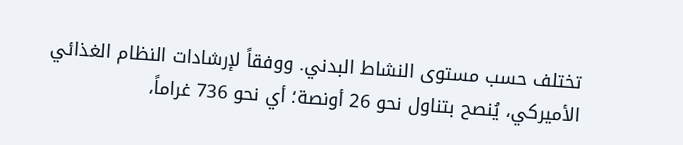تختلف حسب مستوى النشاط البدني. ووفقاً لإرشادات النظام الغذائي الأميركي، يُنصح بتناول نحو 26 أونصة؛ أي نحو 736 غراماً،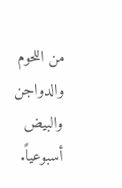من اللحوم والدواجن والبيض أسبوعياً.